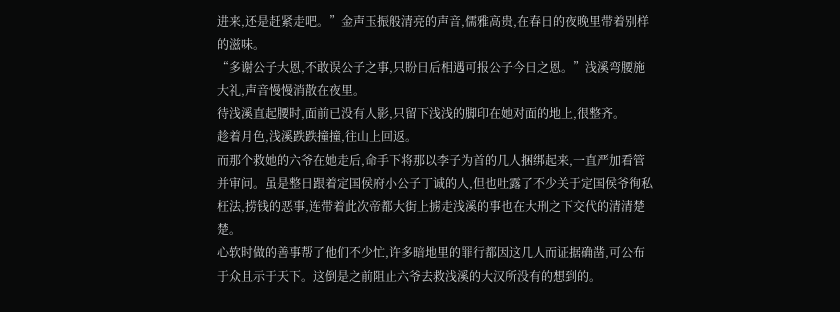进来,还是赶紧走吧。”金声玉振般清亮的声音,儒雅高贵,在春日的夜晚里带着别样的滋味。
“多谢公子大恩,不敢误公子之事,只盼日后相遇可报公子今日之恩。”浅溪弯腰施大礼,声音慢慢消散在夜里。
待浅溪直起腰时,面前已没有人影,只留下浅浅的脚印在她对面的地上,很整齐。
趁着月色,浅溪跌跌撞撞,往山上回返。
而那个救她的六爷在她走后,命手下将那以李子为首的几人捆绑起来,一直严加看管并审问。虽是整日跟着定国侯府小公子丁诚的人,但也吐露了不少关于定国侯爷徇私枉法,捞钱的恶事,连带着此次帝都大街上掳走浅溪的事也在大刑之下交代的清清楚楚。
心软时做的善事帮了他们不少忙,许多暗地里的罪行都因这几人而证据确凿,可公布于众且示于天下。这倒是之前阻止六爷去救浅溪的大汉所没有的想到的。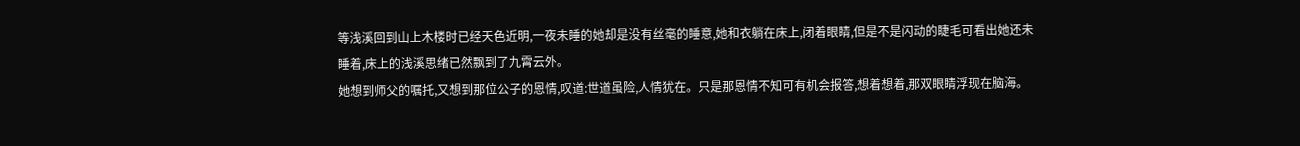等浅溪回到山上木楼时已经天色近明,一夜未睡的她却是没有丝毫的睡意,她和衣躺在床上,闭着眼睛,但是不是闪动的睫毛可看出她还未睡着,床上的浅溪思绪已然飘到了九霄云外。
她想到师父的嘱托,又想到那位公子的恩情,叹道:世道虽险,人情犹在。只是那恩情不知可有机会报答,想着想着,那双眼睛浮现在脑海。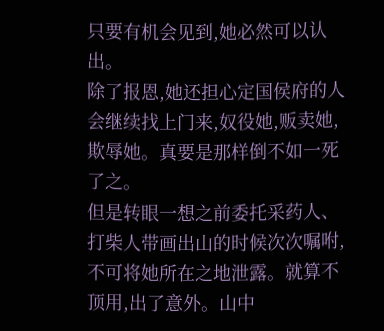只要有机会见到,她必然可以认出。
除了报恩,她还担心定国侯府的人会继续找上门来,奴役她,贩卖她,欺辱她。真要是那样倒不如一死了之。
但是转眼一想之前委托采药人、打柴人带画出山的时候次次嘱咐,不可将她所在之地泄露。就算不顶用,出了意外。山中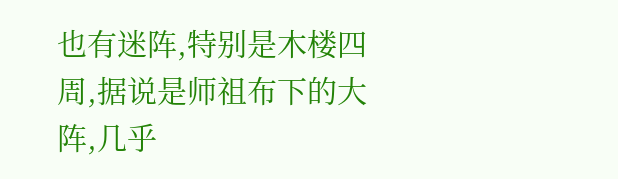也有迷阵,特别是木楼四周,据说是师祖布下的大阵,几乎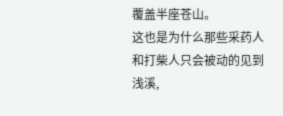覆盖半座苍山。
这也是为什么那些采药人和打柴人只会被动的见到浅溪,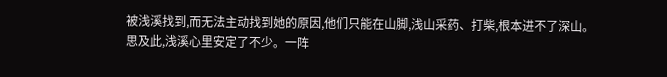被浅溪找到,而无法主动找到她的原因,他们只能在山脚,浅山采药、打柴,根本进不了深山。
思及此,浅溪心里安定了不少。一阵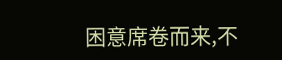困意席卷而来,不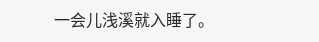一会儿浅溪就入睡了。